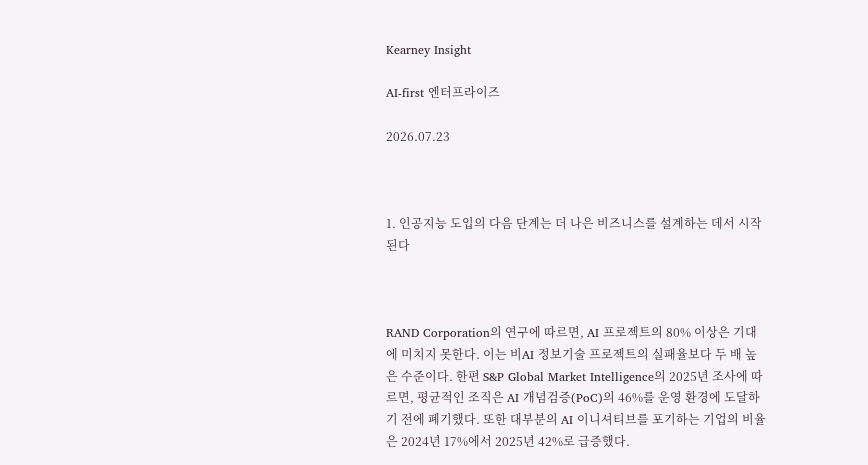Kearney Insight

AI-first 엔터프라이즈

2026.07.23



1. 인공지능 도입의 다음 단계는 더 나은 비즈니스를 설계하는 데서 시작된다



RAND Corporation의 연구에 따르면, AI 프로젝트의 80% 이상은 기대에 미치지 못한다. 이는 비AI 정보기술 프로젝트의 실패율보다 두 배 높은 수준이다. 한편 S&P Global Market Intelligence의 2025년 조사에 따르면, 평균적인 조직은 AI 개념검증(PoC)의 46%를 운영 환경에 도달하기 전에 폐기했다. 또한 대부분의 AI 이니셔티브를 포기하는 기업의 비율은 2024년 17%에서 2025년 42%로 급증했다.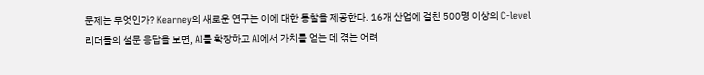문제는 무엇인가? Kearney의 새로운 연구는 이에 대한 통찰을 제공한다. 16개 산업에 걸친 500명 이상의 C-level 리더들의 설문 응답을 보면, AI를 확장하고 AI에서 가치를 얻는 데 겪는 어려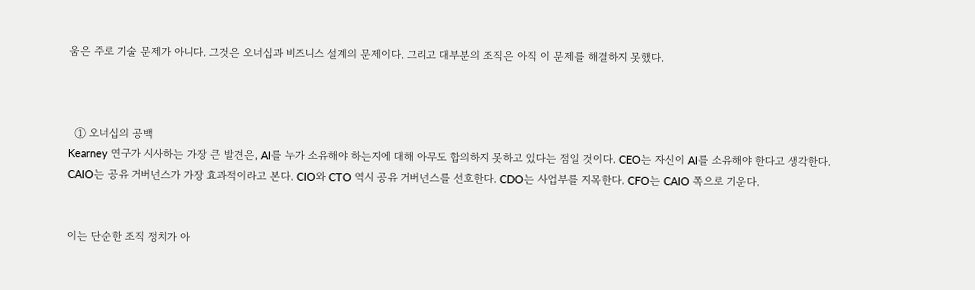움은 주로 기술 문제가 아니다. 그것은 오너십과 비즈니스 설계의 문제이다. 그리고 대부분의 조직은 아직 이 문제를 해결하지 못했다.



  ① 오너십의 공백
Kearney 연구가 시사하는 가장 큰 발견은, AI를 누가 소유해야 하는지에 대해 아무도 합의하지 못하고 있다는 점일 것이다. CEO는 자신이 AI를 소유해야 한다고 생각한다. CAIO는 공유 거버넌스가 가장 효과적이라고 본다. CIO와 CTO 역시 공유 거버넌스를 선호한다. CDO는 사업부를 지목한다. CFO는 CAIO 쪽으로 기운다.


이는 단순한 조직 정치가 아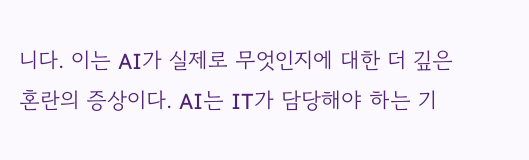니다. 이는 AI가 실제로 무엇인지에 대한 더 깊은 혼란의 증상이다. AI는 IT가 담당해야 하는 기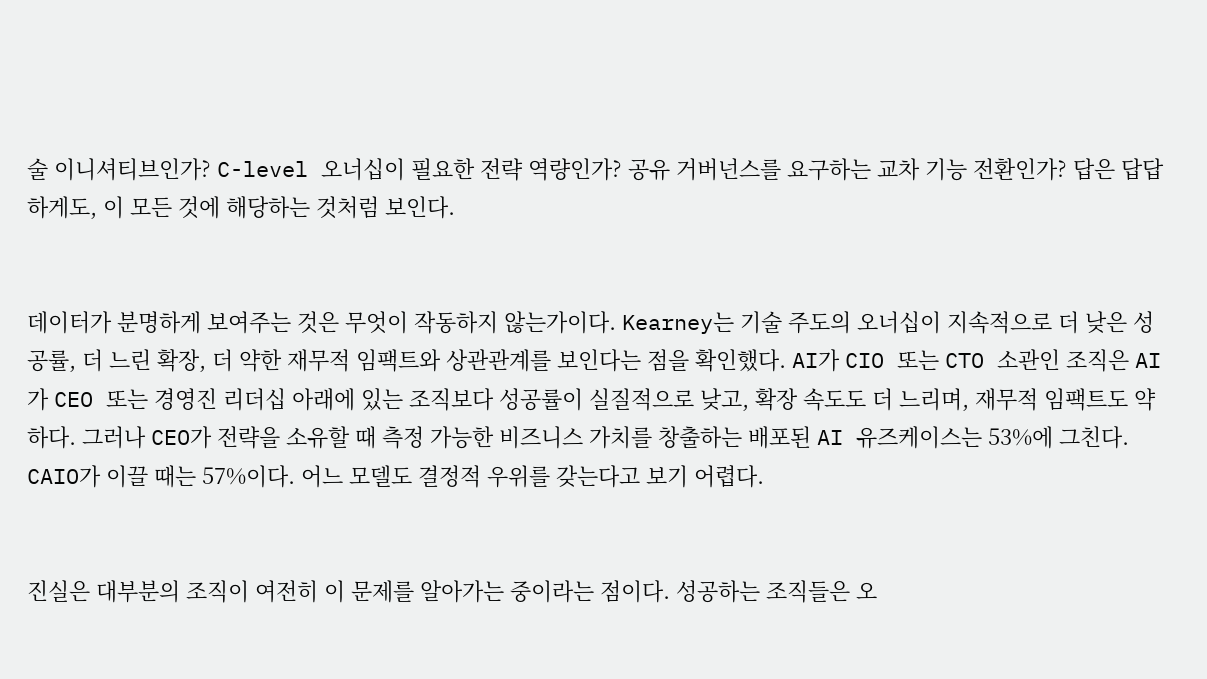술 이니셔티브인가? C-level 오너십이 필요한 전략 역량인가? 공유 거버넌스를 요구하는 교차 기능 전환인가? 답은 답답하게도, 이 모든 것에 해당하는 것처럼 보인다.


데이터가 분명하게 보여주는 것은 무엇이 작동하지 않는가이다. Kearney는 기술 주도의 오너십이 지속적으로 더 낮은 성공률, 더 느린 확장, 더 약한 재무적 임팩트와 상관관계를 보인다는 점을 확인했다. AI가 CIO 또는 CTO 소관인 조직은 AI가 CEO 또는 경영진 리더십 아래에 있는 조직보다 성공률이 실질적으로 낮고, 확장 속도도 더 느리며, 재무적 임팩트도 약하다. 그러나 CEO가 전략을 소유할 때 측정 가능한 비즈니스 가치를 창출하는 배포된 AI 유즈케이스는 53%에 그친다. CAIO가 이끌 때는 57%이다. 어느 모델도 결정적 우위를 갖는다고 보기 어렵다.


진실은 대부분의 조직이 여전히 이 문제를 알아가는 중이라는 점이다. 성공하는 조직들은 오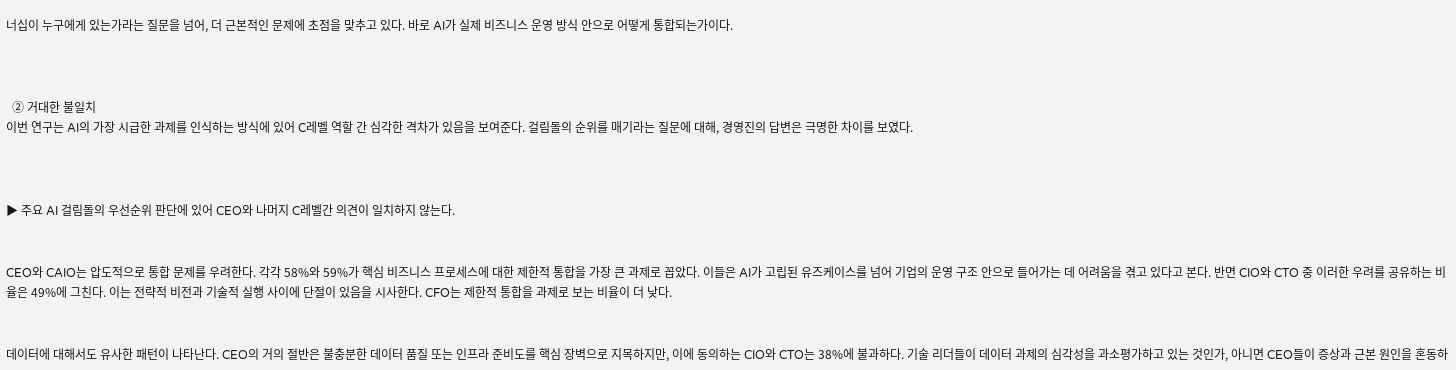너십이 누구에게 있는가라는 질문을 넘어, 더 근본적인 문제에 초점을 맞추고 있다. 바로 AI가 실제 비즈니스 운영 방식 안으로 어떻게 통합되는가이다.



  ② 거대한 불일치
이번 연구는 AI의 가장 시급한 과제를 인식하는 방식에 있어 C레벨 역할 간 심각한 격차가 있음을 보여준다. 걸림돌의 순위를 매기라는 질문에 대해, 경영진의 답변은 극명한 차이를 보였다.



▶ 주요 AI 걸림돌의 우선순위 판단에 있어 CEO와 나머지 C레벨간 의견이 일치하지 않는다.


CEO와 CAIO는 압도적으로 통합 문제를 우려한다. 각각 58%와 59%가 핵심 비즈니스 프로세스에 대한 제한적 통합을 가장 큰 과제로 꼽았다. 이들은 AI가 고립된 유즈케이스를 넘어 기업의 운영 구조 안으로 들어가는 데 어려움을 겪고 있다고 본다. 반면 CIO와 CTO 중 이러한 우려를 공유하는 비율은 49%에 그친다. 이는 전략적 비전과 기술적 실행 사이에 단절이 있음을 시사한다. CFO는 제한적 통합을 과제로 보는 비율이 더 낮다.


데이터에 대해서도 유사한 패턴이 나타난다. CEO의 거의 절반은 불충분한 데이터 품질 또는 인프라 준비도를 핵심 장벽으로 지목하지만, 이에 동의하는 CIO와 CTO는 38%에 불과하다. 기술 리더들이 데이터 과제의 심각성을 과소평가하고 있는 것인가, 아니면 CEO들이 증상과 근본 원인을 혼동하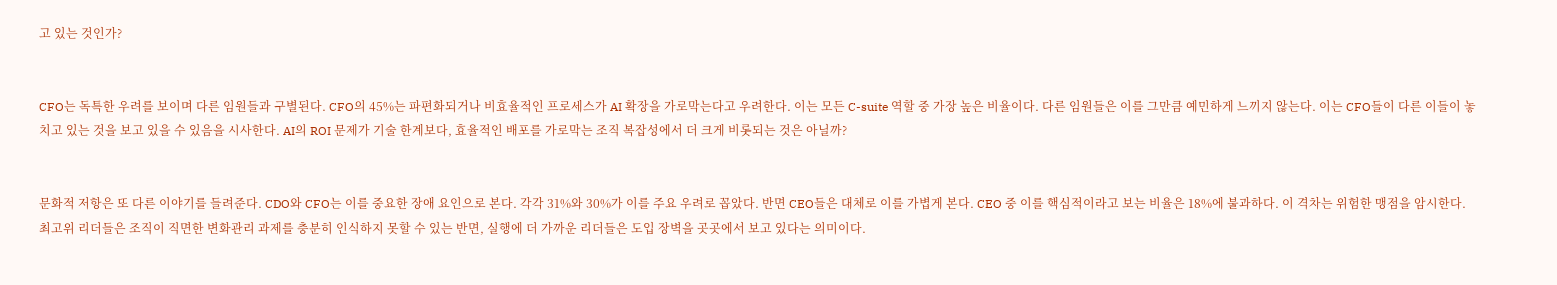고 있는 것인가?


CFO는 독특한 우려를 보이며 다른 임원들과 구별된다. CFO의 45%는 파편화되거나 비효율적인 프로세스가 AI 확장을 가로막는다고 우려한다. 이는 모든 C-suite 역할 중 가장 높은 비율이다. 다른 임원들은 이를 그만큼 예민하게 느끼지 않는다. 이는 CFO들이 다른 이들이 놓치고 있는 것을 보고 있을 수 있음을 시사한다. AI의 ROI 문제가 기술 한계보다, 효율적인 배포를 가로막는 조직 복잡성에서 더 크게 비롯되는 것은 아닐까?


문화적 저항은 또 다른 이야기를 들려준다. CDO와 CFO는 이를 중요한 장애 요인으로 본다. 각각 31%와 30%가 이를 주요 우려로 꼽았다. 반면 CEO들은 대체로 이를 가볍게 본다. CEO 중 이를 핵심적이라고 보는 비율은 18%에 불과하다. 이 격차는 위험한 맹점을 암시한다. 최고위 리더들은 조직이 직면한 변화관리 과제를 충분히 인식하지 못할 수 있는 반면, 실행에 더 가까운 리더들은 도입 장벽을 곳곳에서 보고 있다는 의미이다.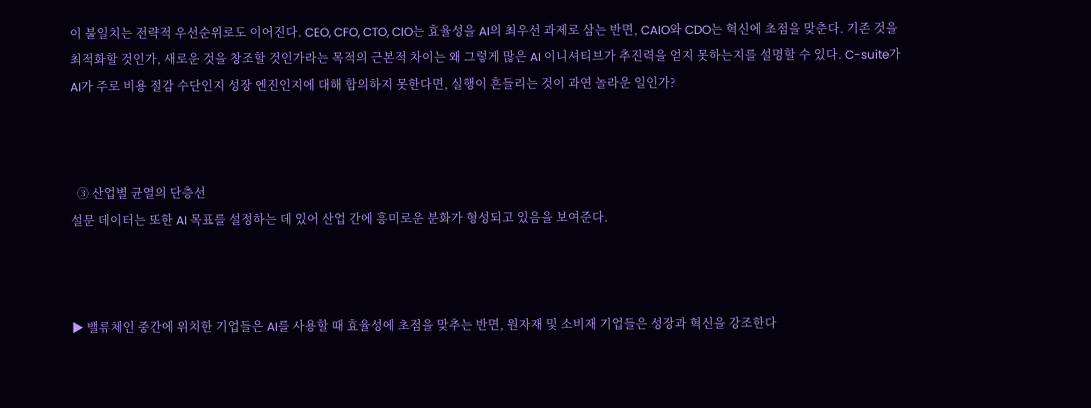이 불일치는 전략적 우선순위로도 이어진다. CEO, CFO, CTO, CIO는 효율성을 AI의 최우선 과제로 삼는 반면, CAIO와 CDO는 혁신에 초점을 맞춘다. 기존 것을 최적화할 것인가, 새로운 것을 창조할 것인가라는 목적의 근본적 차이는 왜 그렇게 많은 AI 이니셔티브가 추진력을 얻지 못하는지를 설명할 수 있다. C-suite가 AI가 주로 비용 절감 수단인지 성장 엔진인지에 대해 합의하지 못한다면, 실행이 흔들리는 것이 과연 놀라운 일인가?



  ③ 산업별 균열의 단층선
설문 데이터는 또한 AI 목표를 설정하는 데 있어 산업 간에 흥미로운 분화가 형성되고 있음을 보여준다.



▶ 밸류체인 중간에 위치한 기업들은 AI를 사용할 때 효율성에 초점을 맞추는 반면, 원자재 및 소비재 기업들은 성장과 혁신을 강조한다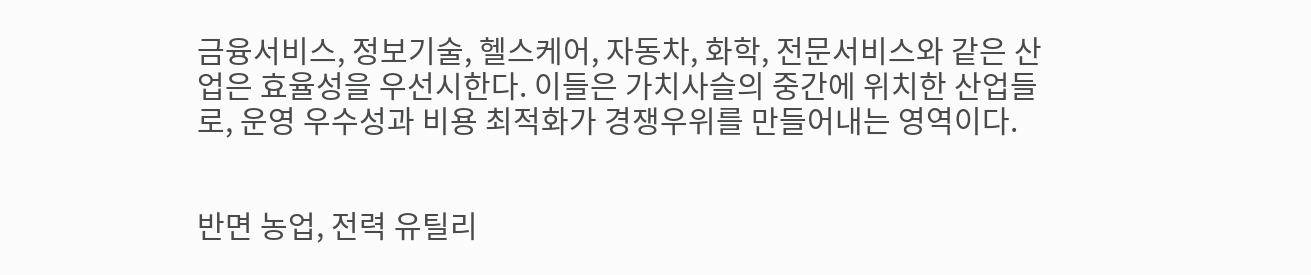금융서비스, 정보기술, 헬스케어, 자동차, 화학, 전문서비스와 같은 산업은 효율성을 우선시한다. 이들은 가치사슬의 중간에 위치한 산업들로, 운영 우수성과 비용 최적화가 경쟁우위를 만들어내는 영역이다.


반면 농업, 전력 유틸리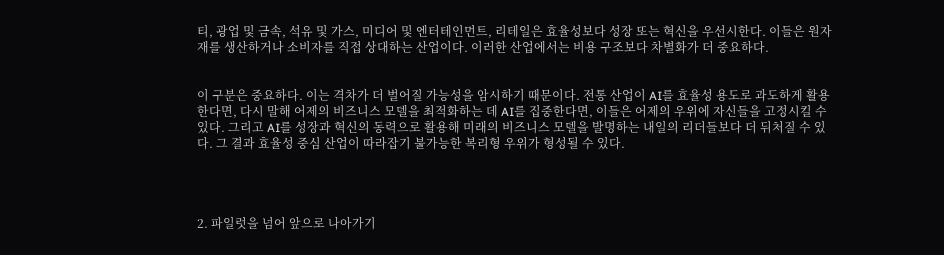티, 광업 및 금속, 석유 및 가스, 미디어 및 엔터테인먼트, 리테일은 효율성보다 성장 또는 혁신을 우선시한다. 이들은 원자재를 생산하거나 소비자를 직접 상대하는 산업이다. 이러한 산업에서는 비용 구조보다 차별화가 더 중요하다.


이 구분은 중요하다. 이는 격차가 더 벌어질 가능성을 암시하기 때문이다. 전통 산업이 AI를 효율성 용도로 과도하게 활용한다면, 다시 말해 어제의 비즈니스 모델을 최적화하는 데 AI를 집중한다면, 이들은 어제의 우위에 자신들을 고정시킬 수 있다. 그리고 AI를 성장과 혁신의 동력으로 활용해 미래의 비즈니스 모델을 발명하는 내일의 리더들보다 더 뒤처질 수 있다. 그 결과 효율성 중심 산업이 따라잡기 불가능한 복리형 우위가 형성될 수 있다.




2. 파일럿을 넘어 앞으로 나아가기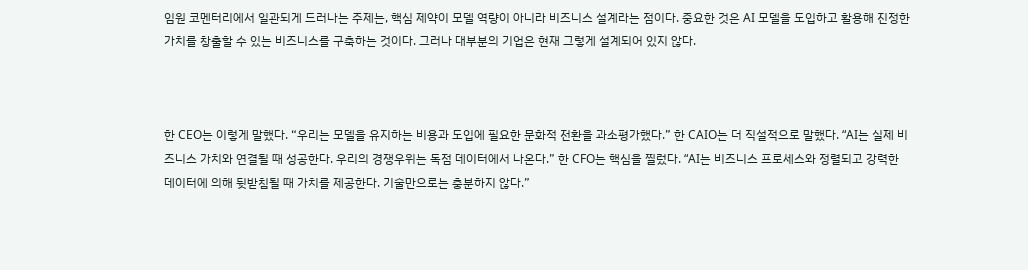임원 코멘터리에서 일관되게 드러나는 주제는, 핵심 제약이 모델 역량이 아니라 비즈니스 설계라는 점이다. 중요한 것은 AI 모델을 도입하고 활용해 진정한 가치를 창출할 수 있는 비즈니스를 구축하는 것이다. 그러나 대부분의 기업은 현재 그렇게 설계되어 있지 않다.



한 CEO는 이렇게 말했다. “우리는 모델을 유지하는 비용과 도입에 필요한 문화적 전환을 과소평가했다.” 한 CAIO는 더 직설적으로 말했다. “AI는 실제 비즈니스 가치와 연결될 때 성공한다. 우리의 경쟁우위는 독점 데이터에서 나온다.” 한 CFO는 핵심을 찔렀다. “AI는 비즈니스 프로세스와 정렬되고 강력한 데이터에 의해 뒷받침될 때 가치를 제공한다. 기술만으로는 충분하지 않다.”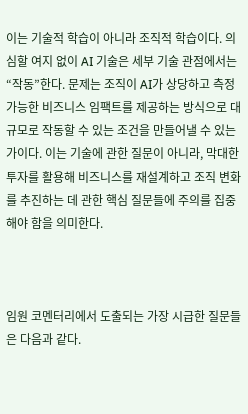이는 기술적 학습이 아니라 조직적 학습이다. 의심할 여지 없이 AI 기술은 세부 기술 관점에서는 “작동”한다. 문제는 조직이 AI가 상당하고 측정 가능한 비즈니스 임팩트를 제공하는 방식으로 대규모로 작동할 수 있는 조건을 만들어낼 수 있는가이다. 이는 기술에 관한 질문이 아니라, 막대한 투자를 활용해 비즈니스를 재설계하고 조직 변화를 추진하는 데 관한 핵심 질문들에 주의를 집중해야 함을 의미한다.



임원 코멘터리에서 도출되는 가장 시급한 질문들은 다음과 같다.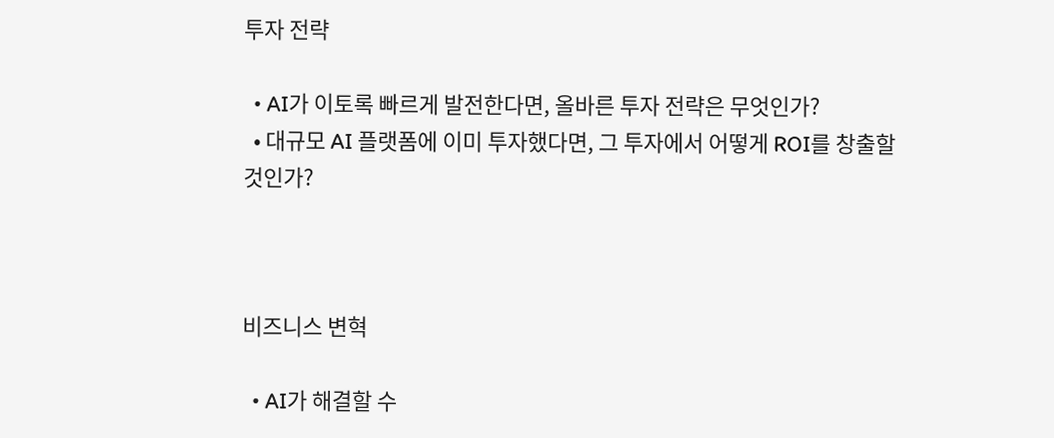투자 전략

  • AI가 이토록 빠르게 발전한다면, 올바른 투자 전략은 무엇인가?
  • 대규모 AI 플랫폼에 이미 투자했다면, 그 투자에서 어떻게 ROI를 창출할 것인가?



비즈니스 변혁

  • AI가 해결할 수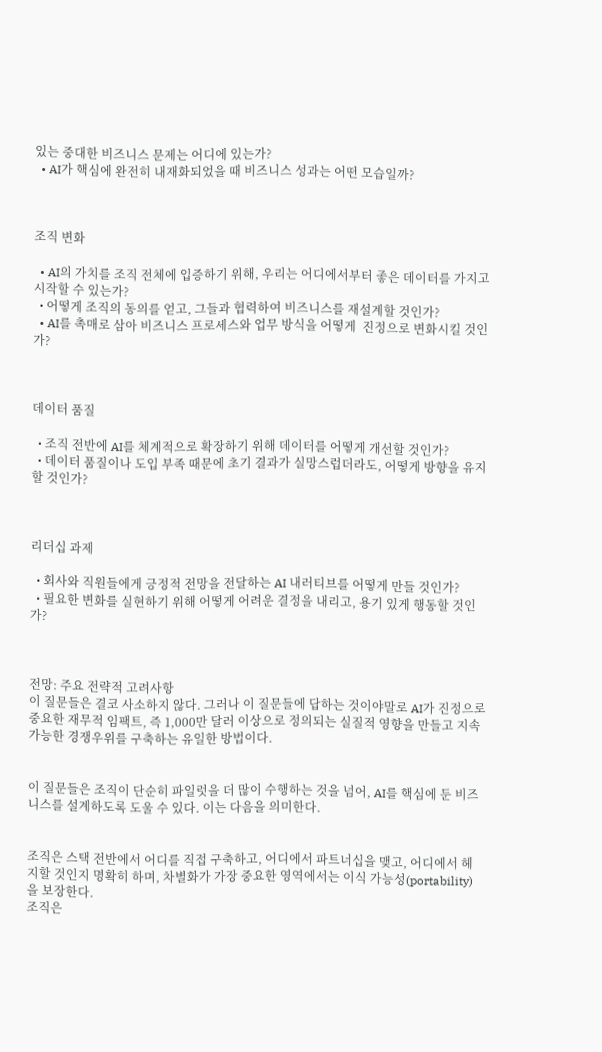있는 중대한 비즈니스 문제는 어디에 있는가?
  • AI가 핵심에 완전히 내재화되었을 때 비즈니스 성과는 어떤 모습일까?



조직 변화

  • AI의 가치를 조직 전체에 입증하기 위해, 우리는 어디에서부터 좋은 데이터를 가지고 시작할 수 있는가?
  • 어떻게 조직의 동의를 얻고, 그들과 협력하여 비즈니스를 재설계할 것인가?
  • AI를 촉매로 삼아 비즈니스 프로세스와 업무 방식을 어떻게  진정으로 변화시킬 것인가?



데이터 품질

  • 조직 전반에 AI를 체계적으로 확장하기 위해 데이터를 어떻게 개선할 것인가?
  • 데이터 품질이나 도입 부족 때문에 초기 결과가 실망스럽더라도, 어떻게 방향을 유지할 것인가?



리더십 과제

  • 회사와 직원들에게 긍정적 전망을 전달하는 AI 내러티브를 어떻게 만들 것인가?
  • 필요한 변화를 실현하기 위해 어떻게 어려운 결정을 내리고, 용기 있게 행동할 것인가?



전망: 주요 전략적 고려사항
이 질문들은 결코 사소하지 않다. 그러나 이 질문들에 답하는 것이야말로 AI가 진정으로 중요한 재무적 임팩트, 즉 1,000만 달러 이상으로 정의되는 실질적 영향을 만들고 지속 가능한 경쟁우위를 구축하는 유일한 방법이다.


이 질문들은 조직이 단순히 파일럿을 더 많이 수행하는 것을 넘어, AI를 핵심에 둔 비즈니스를 설계하도록 도울 수 있다. 이는 다음을 의미한다.


조직은 스택 전반에서 어디를 직접 구축하고, 어디에서 파트너십을 맺고, 어디에서 헤지할 것인지 명확히 하며, 차별화가 가장 중요한 영역에서는 이식 가능성(portability)을 보장한다.
조직은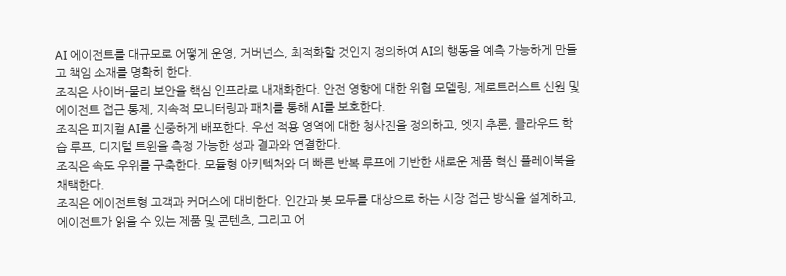AI 에이전트를 대규모로 어떻게 운영, 거버넌스, 최적화할 것인지 정의하여 AI의 행동을 예측 가능하게 만들고 책임 소재를 명확히 한다.
조직은 사이버-물리 보안을 핵심 인프라로 내재화한다. 안전 영향에 대한 위협 모델링, 제로트러스트 신원 및 에이전트 접근 통제, 지속적 모니터링과 패치를 통해 AI를 보호한다.
조직은 피지컬 AI를 신중하게 배포한다. 우선 적용 영역에 대한 청사진을 정의하고, 엣지 추론, 클라우드 학습 루프, 디지털 트윈을 측정 가능한 성과 결과와 연결한다.
조직은 속도 우위를 구축한다. 모듈형 아키텍처와 더 빠른 반복 루프에 기반한 새로운 제품 혁신 플레이북을 채택한다.
조직은 에이전트형 고객과 커머스에 대비한다. 인간과 봇 모두를 대상으로 하는 시장 접근 방식을 설계하고, 에이전트가 읽을 수 있는 제품 및 콘텐츠, 그리고 어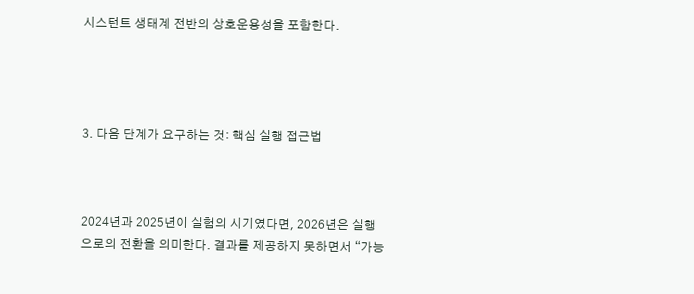시스턴트 생태계 전반의 상호운용성을 포함한다.




3. 다음 단계가 요구하는 것: 핵심 실행 접근법



2024년과 2025년이 실험의 시기였다면, 2026년은 실행으로의 전환을 의미한다. 결과를 제공하지 못하면서 “가능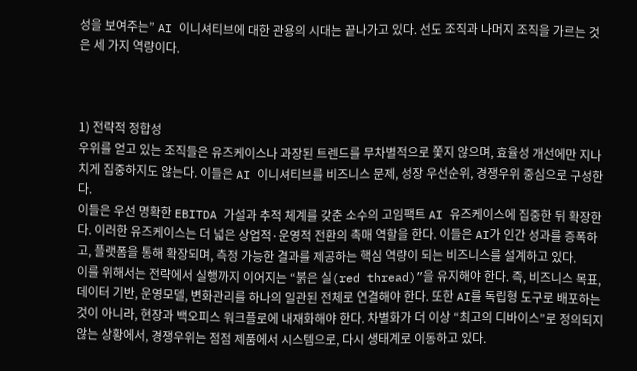성을 보여주는” AI 이니셔티브에 대한 관용의 시대는 끝나가고 있다. 선도 조직과 나머지 조직을 가르는 것은 세 가지 역량이다.



1) 전략적 정합성
우위를 얻고 있는 조직들은 유즈케이스나 과장된 트렌드를 무차별적으로 쫓지 않으며, 효율성 개선에만 지나치게 집중하지도 않는다. 이들은 AI 이니셔티브를 비즈니스 문제, 성장 우선순위, 경쟁우위 중심으로 구성한다.
이들은 우선 명확한 EBITDA 가설과 추적 체계를 갖춘 소수의 고임팩트 AI 유즈케이스에 집중한 뒤 확장한다. 이러한 유즈케이스는 더 넓은 상업적·운영적 전환의 촉매 역할을 한다. 이들은 AI가 인간 성과를 증폭하고, 플랫폼을 통해 확장되며, 측정 가능한 결과를 제공하는 핵심 역량이 되는 비즈니스를 설계하고 있다.
이를 위해서는 전략에서 실행까지 이어지는 “붉은 실(red thread)”을 유지해야 한다. 즉, 비즈니스 목표, 데이터 기반, 운영모델, 변화관리를 하나의 일관된 전체로 연결해야 한다. 또한 AI를 독립형 도구로 배포하는 것이 아니라, 현장과 백오피스 워크플로에 내재화해야 한다. 차별화가 더 이상 “최고의 디바이스”로 정의되지 않는 상황에서, 경쟁우위는 점점 제품에서 시스템으로, 다시 생태계로 이동하고 있다.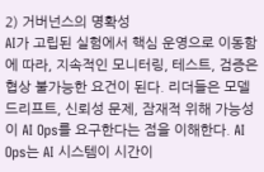2) 거버넌스의 명확성
AI가 고립된 실험에서 핵심 운영으로 이동함에 따라, 지속적인 모니터링, 테스트, 검증은 협상 불가능한 요건이 된다. 리더들은 모델 드리프트, 신뢰성 문제, 잠재적 위해 가능성이 AI Ops를 요구한다는 점을 이해한다. AI Ops는 AI 시스템이 시간이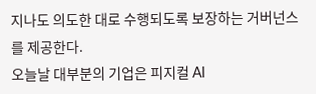지나도 의도한 대로 수행되도록 보장하는 거버넌스를 제공한다.
오늘날 대부분의 기업은 피지컬 AI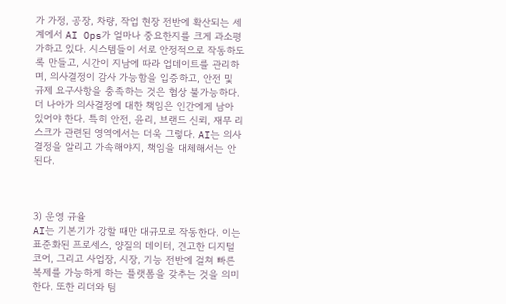가 가정, 공장, 차량, 작업 현장 전반에 확산되는 세계에서 AI Ops가 얼마나 중요한지를 크게 과소평가하고 있다. 시스템들이 서로 안정적으로 작동하도록 만들고, 시간이 지남에 따라 업데이트를 관리하며, 의사결정이 감사 가능함을 입증하고, 안전 및 규제 요구사항을 충족하는 것은 협상 불가능하다.
더 나아가 의사결정에 대한 책임은 인간에게 남아 있어야 한다. 특히 안전, 윤리, 브랜드 신뢰, 재무 리스크가 관련된 영역에서는 더욱 그렇다. AI는 의사결정을 알리고 가속해야지, 책임을 대체해서는 안 된다.



3) 운영 규율
AI는 기본기가 강할 때만 대규모로 작동한다. 이는 표준화된 프로세스, 양질의 데이터, 견고한 디지털 코어, 그리고 사업장, 시장, 기능 전반에 걸쳐 빠른 복제를 가능하게 하는 플랫폼을 갖추는 것을 의미한다. 또한 리더와 팀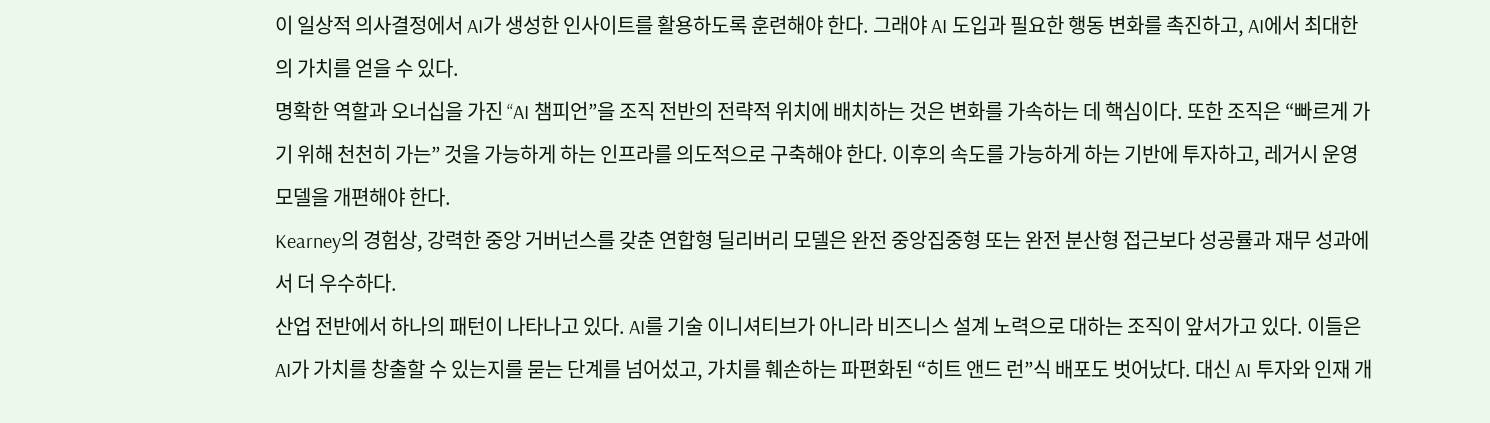이 일상적 의사결정에서 AI가 생성한 인사이트를 활용하도록 훈련해야 한다. 그래야 AI 도입과 필요한 행동 변화를 촉진하고, AI에서 최대한의 가치를 얻을 수 있다.
명확한 역할과 오너십을 가진 “AI 챔피언”을 조직 전반의 전략적 위치에 배치하는 것은 변화를 가속하는 데 핵심이다. 또한 조직은 “빠르게 가기 위해 천천히 가는” 것을 가능하게 하는 인프라를 의도적으로 구축해야 한다. 이후의 속도를 가능하게 하는 기반에 투자하고, 레거시 운영모델을 개편해야 한다.
Kearney의 경험상, 강력한 중앙 거버넌스를 갖춘 연합형 딜리버리 모델은 완전 중앙집중형 또는 완전 분산형 접근보다 성공률과 재무 성과에서 더 우수하다.
산업 전반에서 하나의 패턴이 나타나고 있다. AI를 기술 이니셔티브가 아니라 비즈니스 설계 노력으로 대하는 조직이 앞서가고 있다. 이들은 AI가 가치를 창출할 수 있는지를 묻는 단계를 넘어섰고, 가치를 훼손하는 파편화된 “히트 앤드 런”식 배포도 벗어났다. 대신 AI 투자와 인재 개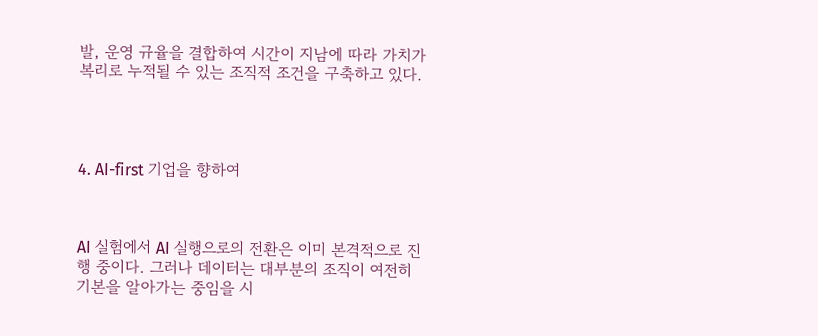발, 운영 규율을 결합하여 시간이 지남에 따라 가치가 복리로 누적될 수 있는 조직적 조건을 구축하고 있다.




4. AI-first 기업을 향하여



AI 실험에서 AI 실행으로의 전환은 이미 본격적으로 진행 중이다. 그러나 데이터는 대부분의 조직이 여전히 기본을 알아가는 중임을 시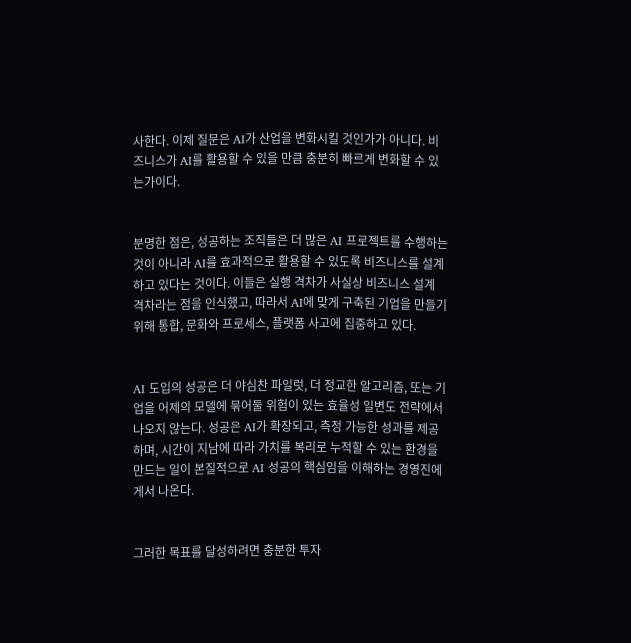사한다. 이제 질문은 AI가 산업을 변화시킬 것인가가 아니다. 비즈니스가 AI를 활용할 수 있을 만큼 충분히 빠르게 변화할 수 있는가이다.


분명한 점은, 성공하는 조직들은 더 많은 AI 프로젝트를 수행하는 것이 아니라 AI를 효과적으로 활용할 수 있도록 비즈니스를 설계하고 있다는 것이다. 이들은 실행 격차가 사실상 비즈니스 설계 격차라는 점을 인식했고, 따라서 AI에 맞게 구축된 기업을 만들기 위해 통합, 문화와 프로세스, 플랫폼 사고에 집중하고 있다.


AI 도입의 성공은 더 야심찬 파일럿, 더 정교한 알고리즘, 또는 기업을 어제의 모델에 묶어둘 위험이 있는 효율성 일변도 전략에서 나오지 않는다. 성공은 AI가 확장되고, 측정 가능한 성과를 제공하며, 시간이 지남에 따라 가치를 복리로 누적할 수 있는 환경을 만드는 일이 본질적으로 AI 성공의 핵심임을 이해하는 경영진에게서 나온다.


그러한 목표를 달성하려면 충분한 투자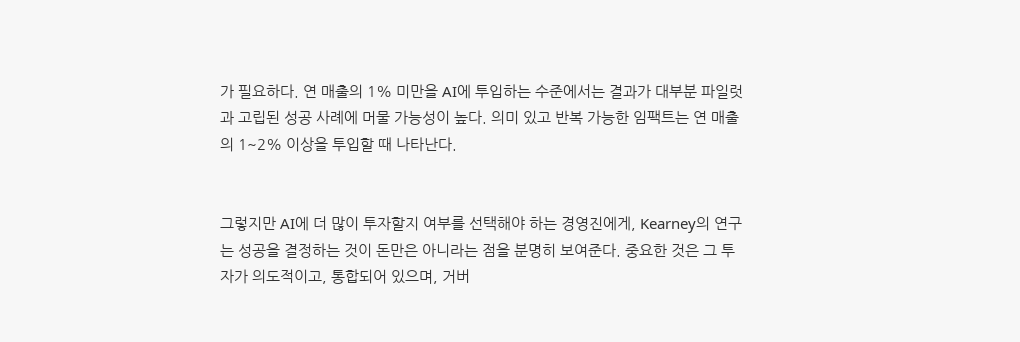가 필요하다. 연 매출의 1% 미만을 AI에 투입하는 수준에서는 결과가 대부분 파일럿과 고립된 성공 사례에 머물 가능성이 높다. 의미 있고 반복 가능한 임팩트는 연 매출의 1~2% 이상을 투입할 때 나타난다.


그렇지만 AI에 더 많이 투자할지 여부를 선택해야 하는 경영진에게, Kearney의 연구는 성공을 결정하는 것이 돈만은 아니라는 점을 분명히 보여준다. 중요한 것은 그 투자가 의도적이고, 통합되어 있으며, 거버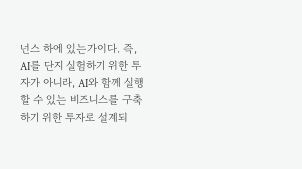넌스 하에 있는가이다. 즉, AI를 단지 실험하기 위한 투자가 아니라, AI와 함께 실행할 수 있는 비즈니스를 구축하기 위한 투자로 설계되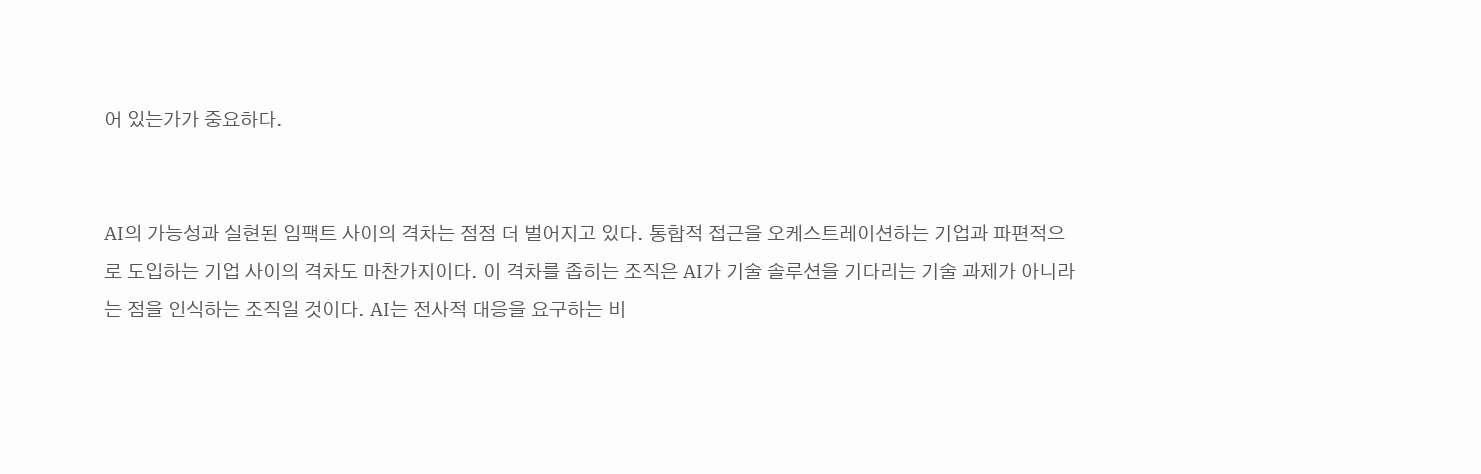어 있는가가 중요하다.


AI의 가능성과 실현된 임팩트 사이의 격차는 점점 더 벌어지고 있다. 통합적 접근을 오케스트레이션하는 기업과 파편적으로 도입하는 기업 사이의 격차도 마찬가지이다. 이 격차를 좁히는 조직은 AI가 기술 솔루션을 기다리는 기술 과제가 아니라는 점을 인식하는 조직일 것이다. AI는 전사적 대응을 요구하는 비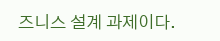즈니스 설계 과제이다.